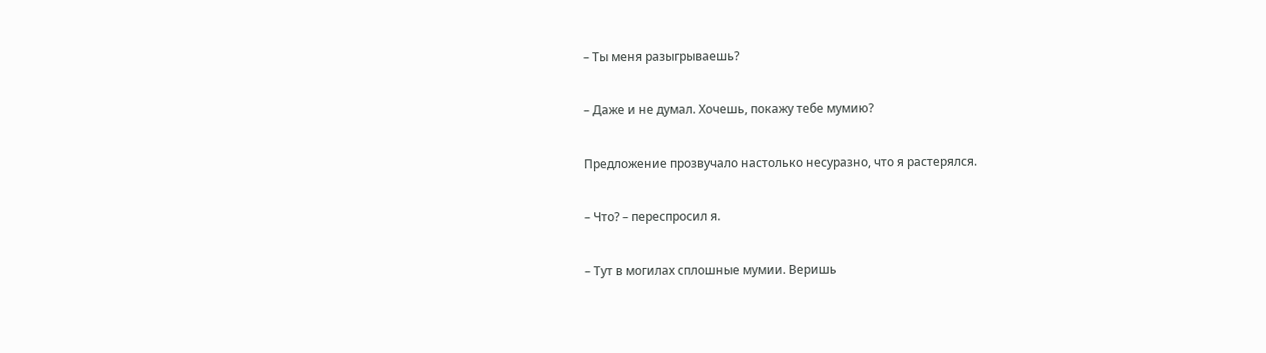– Ты меня разыгрываешь?

– Даже и не думал. Хочешь, покажу тебе мумию?

Предложение прозвучало настолько несуразно, что я растерялся.

– Что? – переспросил я.

– Тут в могилах сплошные мумии. Веришь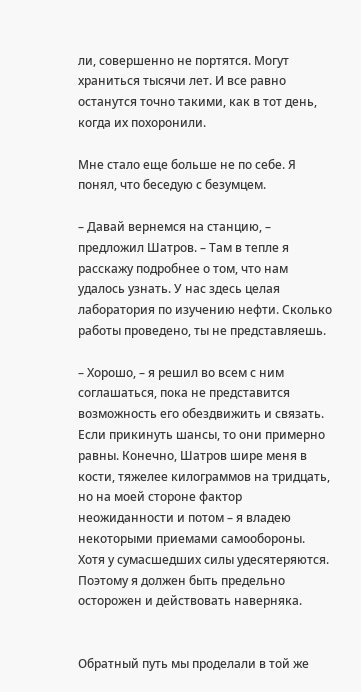ли, совершенно не портятся. Могут храниться тысячи лет. И все равно останутся точно такими, как в тот день, когда их похоронили.

Мне стало еще больше не по себе. Я понял, что беседую с безумцем.

– Давай вернемся на станцию, – предложил Шатров. – Там в тепле я расскажу подробнее о том, что нам удалось узнать. У нас здесь целая лаборатория по изучению нефти. Сколько работы проведено, ты не представляешь.

– Хорошо, – я решил во всем с ним соглашаться, пока не представится возможность его обездвижить и связать. Если прикинуть шансы, то они примерно равны. Конечно, Шатров шире меня в кости, тяжелее килограммов на тридцать, но на моей стороне фактор неожиданности и потом – я владею некоторыми приемами самообороны. Хотя у сумасшедших силы удесятеряются. Поэтому я должен быть предельно осторожен и действовать наверняка.


Обратный путь мы проделали в той же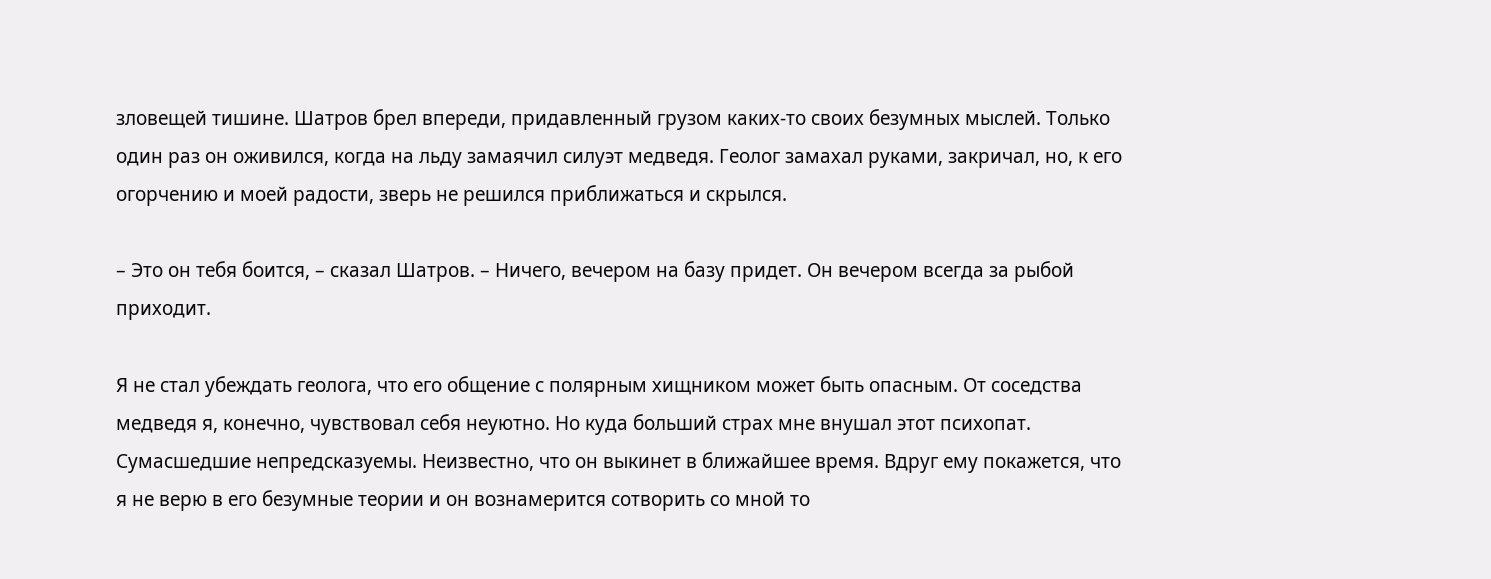зловещей тишине. Шатров брел впереди, придавленный грузом каких-то своих безумных мыслей. Только один раз он оживился, когда на льду замаячил силуэт медведя. Геолог замахал руками, закричал, но, к его огорчению и моей радости, зверь не решился приближаться и скрылся.

– Это он тебя боится, – сказал Шатров. – Ничего, вечером на базу придет. Он вечером всегда за рыбой приходит.

Я не стал убеждать геолога, что его общение с полярным хищником может быть опасным. От соседства медведя я, конечно, чувствовал себя неуютно. Но куда больший страх мне внушал этот психопат. Сумасшедшие непредсказуемы. Неизвестно, что он выкинет в ближайшее время. Вдруг ему покажется, что я не верю в его безумные теории и он вознамерится сотворить со мной то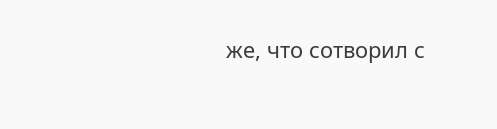же, что сотворил с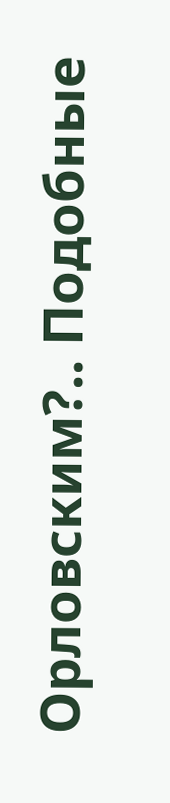Орловским?.. Подобные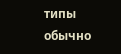типы обычно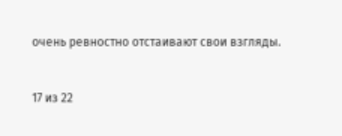очень ревностно отстаивают свои взгляды.



17 из 22